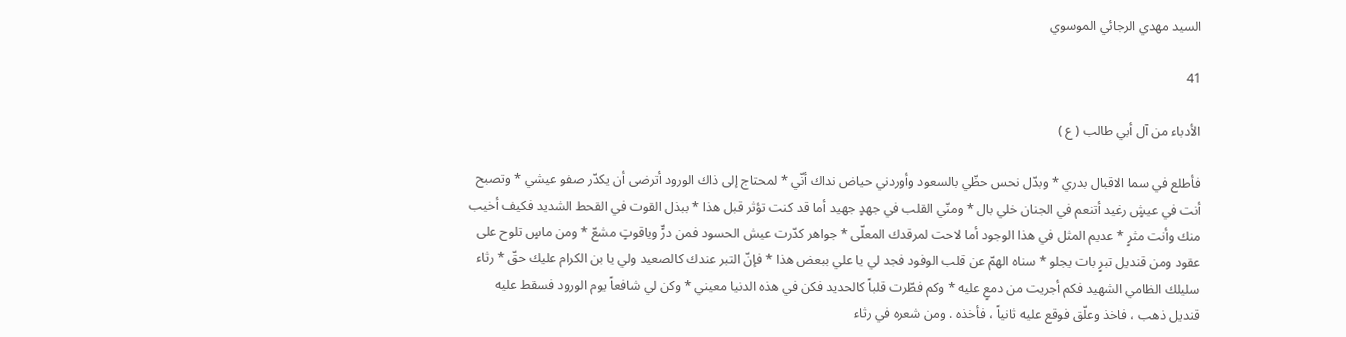السيد مهدي الرجائي الموسوي

41

الأدباء من آل أبي طالب ( ع )

فأطلع في سما الاقبال بدري * وبدّل نحس حظّي بالسعود وأوردني حياض نداك أنّي * لمحتاج إلى ذاك الورود أترضى أن يكدّر صفو عيشي * وتصبح أنت في عيشٍ رغيد أتنعم في الجنان خلي بال * ومنّي القلب في جهدٍ جهيد أما قد كنت تؤثر قبل هذا * ببذل القوت في القحط الشديد فكيف أخيب منك وأنت مثرٍ * عديم المثل في هذا الوجود أما لاحت لمرقدك المعلّى * جواهر كدّرت عيش الحسود فمن درٍّ وياقوتٍ مشعّ * ومن ماسٍ تلوح على عقود ومن قنديل تبرٍ بات يجلو * سناه الهمّ عن قلب الوفود فجد لي يا علي ببعض هذا * فإنّ التبر عندك كالصعيد ولي يا بن الكرام عليك حقّ * رثاء سليلك الظامي الشهيد فكم أجريت من دمعٍ عليه * وكم فطّرت قلباً كالحديد فكن في هذه الدنيا معيني * وكن لي شافعاً يوم الورود فسقط عليه قنديل ذهب ، فاخذ وعلّق فوقع عليه ثانياً ، فأخذه . ومن شعره في رثاء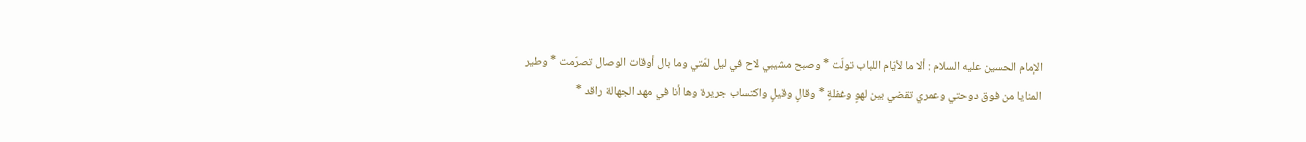الإمام الحسين عليه السلام : ألا ما لأيّام اللباب تولّت * وصبح مشيبي لاح في ليل لمّتي وما بال أوقات الوصال تصرّمت * وطير المنايا من فوق دوحتي وعمري تقضي بين لهوٍ وغفلةٍ * وقالٍ وقيلٍ واكتساب جريرة وها أنا في مهد الجهالة راقد *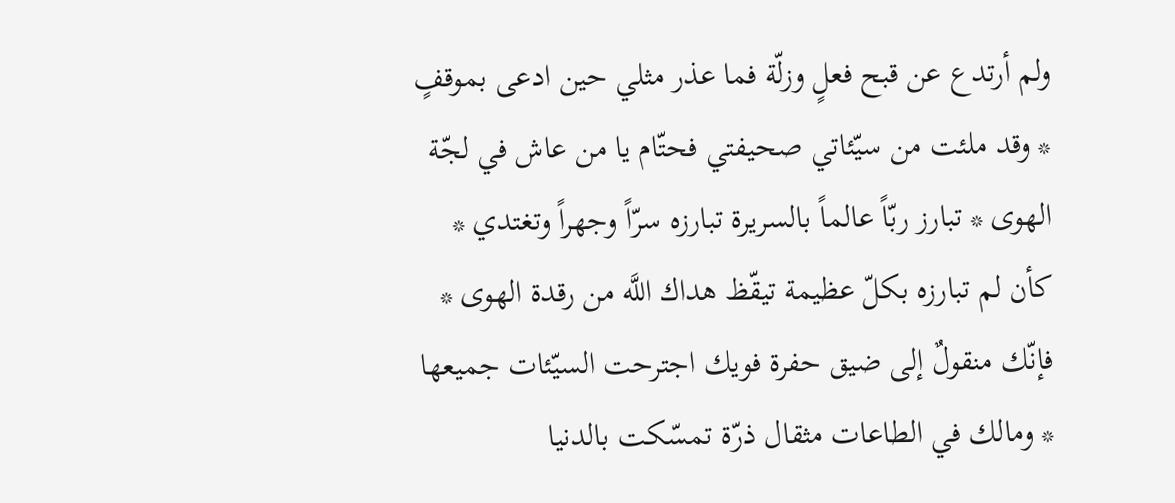ولم أرتدع عن قبح فعلٍ وزلّة فما عذر مثلي حين ادعى بموقفٍ * وقد ملئت من سيّئاتي صحيفتي فحتّام يا من عاش في لجّة الهوى * تبارز ربّاً عالماً بالسريرة تبارزه سرّاً وجهراً وتغتدي * كأن لم تبارزه بكلّ عظيمة تيقّظ هداك اللَّه من رقدة الهوى * فإنّك منقولٌ إلى ضيق حفرة فويك اجترحت السيّئات جميعها * ومالك في الطاعات مثقال ذرّة تمسّكت بالدنيا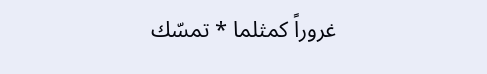غروراً كمثلما * تمسّك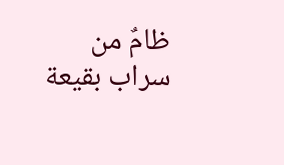ظامٌ من سراب بقيعة